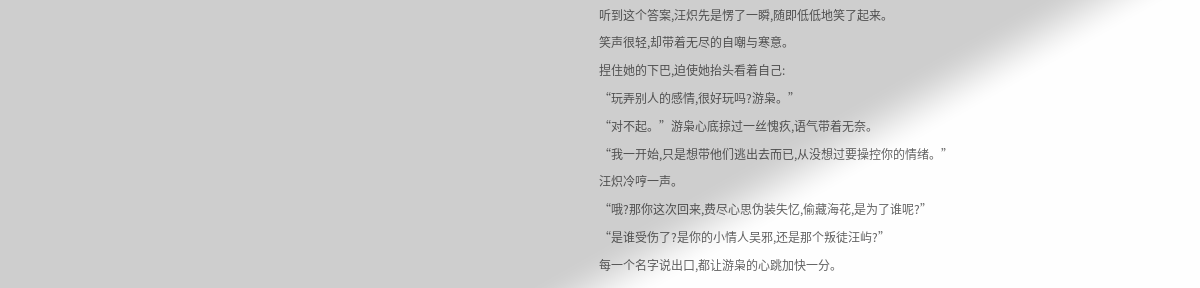听到这个答案,汪炽先是愣了一瞬,随即低低地笑了起来。
笑声很轻,却带着无尽的自嘲与寒意。
捏住她的下巴,迫使她抬头看着自己:
“玩弄别人的感情,很好玩吗?游枭。”
“对不起。”游枭心底掠过一丝愧疚,语气带着无奈。
“我一开始,只是想带他们逃出去而已,从没想过要操控你的情绪。”
汪炽冷哼一声。
“哦?那你这次回来,费尽心思伪装失忆,偷藏海花,是为了谁呢?”
“是谁受伤了?是你的小情人吴邪,还是那个叛徒汪屿?”
每一个名字说出口,都让游枭的心跳加快一分。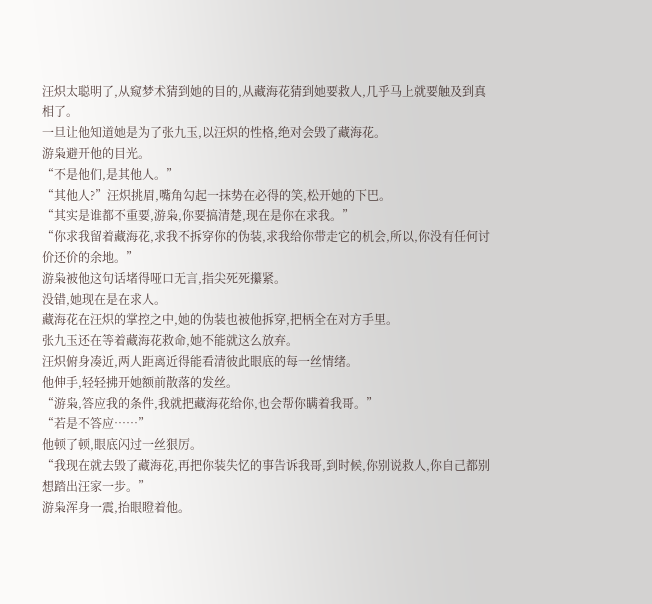汪炽太聪明了,从窥梦术猜到她的目的,从藏海花猜到她要救人,几乎马上就要触及到真相了。
一旦让他知道她是为了张九玉,以汪炽的性格,绝对会毁了藏海花。
游枭避开他的目光。
“不是他们,是其他人。”
“其他人?”汪炽挑眉,嘴角勾起一抹势在必得的笑,松开她的下巴。
“其实是谁都不重要,游枭,你要搞清楚,现在是你在求我。”
“你求我留着藏海花,求我不拆穿你的伪装,求我给你带走它的机会,所以,你没有任何讨价还价的余地。”
游枭被他这句话堵得哑口无言,指尖死死攥紧。
没错,她现在是在求人。
藏海花在汪炽的掌控之中,她的伪装也被他拆穿,把柄全在对方手里。
张九玉还在等着藏海花救命,她不能就这么放弃。
汪炽俯身凑近,两人距离近得能看清彼此眼底的每一丝情绪。
他伸手,轻轻拂开她额前散落的发丝。
“游枭,答应我的条件,我就把藏海花给你,也会帮你瞒着我哥。”
“若是不答应……”
他顿了顿,眼底闪过一丝狠厉。
“我现在就去毁了藏海花,再把你装失忆的事告诉我哥,到时候,你别说救人,你自己都别想踏出汪家一步。”
游枭浑身一震,抬眼瞪着他。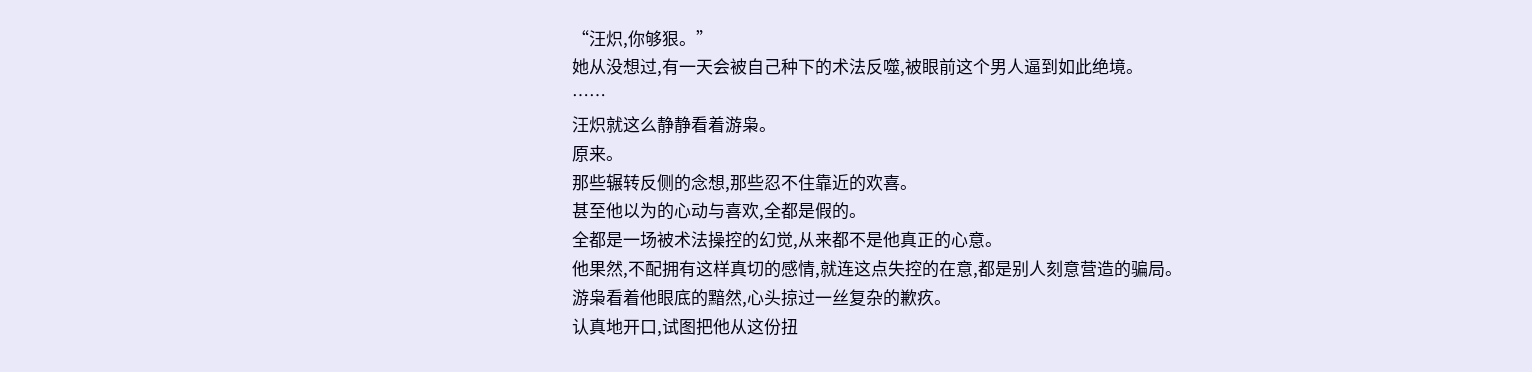“汪炽,你够狠。”
她从没想过,有一天会被自己种下的术法反噬,被眼前这个男人逼到如此绝境。
……
汪炽就这么静静看着游枭。
原来。
那些辗转反侧的念想,那些忍不住靠近的欢喜。
甚至他以为的心动与喜欢,全都是假的。
全都是一场被术法操控的幻觉,从来都不是他真正的心意。
他果然,不配拥有这样真切的感情,就连这点失控的在意,都是别人刻意营造的骗局。
游枭看着他眼底的黯然,心头掠过一丝复杂的歉疚。
认真地开口,试图把他从这份扭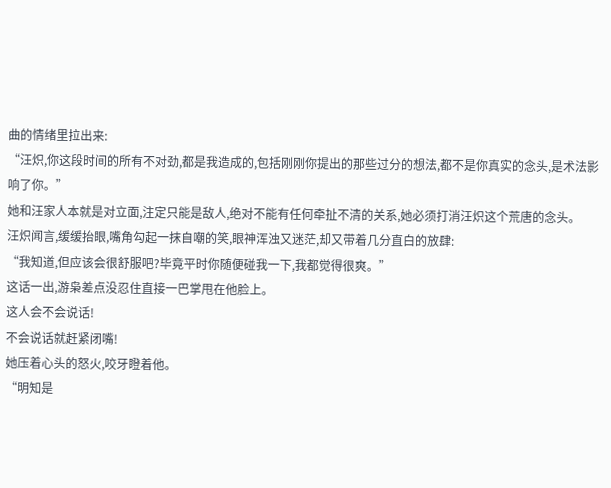曲的情绪里拉出来:
“汪炽,你这段时间的所有不对劲,都是我造成的,包括刚刚你提出的那些过分的想法,都不是你真实的念头,是术法影响了你。”
她和汪家人本就是对立面,注定只能是敌人,绝对不能有任何牵扯不清的关系,她必须打消汪炽这个荒唐的念头。
汪炽闻言,缓缓抬眼,嘴角勾起一抹自嘲的笑,眼神浑浊又迷茫,却又带着几分直白的放肆:
“我知道,但应该会很舒服吧?毕竟平时你随便碰我一下,我都觉得很爽。”
这话一出,游枭差点没忍住直接一巴掌甩在他脸上。
这人会不会说话!
不会说话就赶紧闭嘴!
她压着心头的怒火,咬牙瞪着他。
“明知是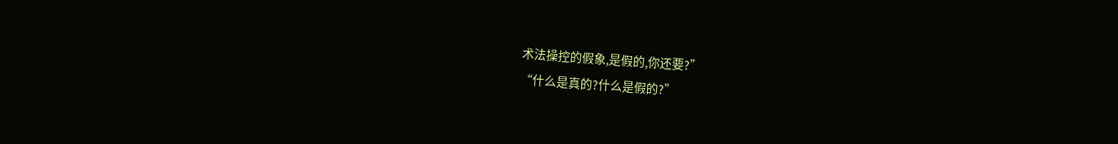术法操控的假象,是假的,你还要?”
“什么是真的?什么是假的?”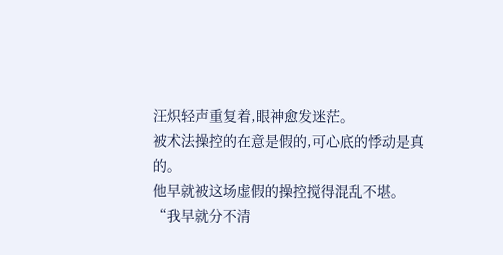汪炽轻声重复着,眼神愈发迷茫。
被术法操控的在意是假的,可心底的悸动是真的。
他早就被这场虚假的操控搅得混乱不堪。
“我早就分不清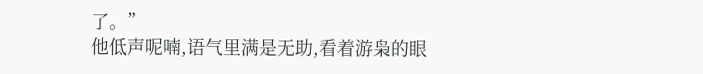了。”
他低声呢喃,语气里满是无助,看着游枭的眼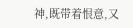神,既带着恨意,又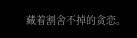藏着割舍不掉的贪恋。